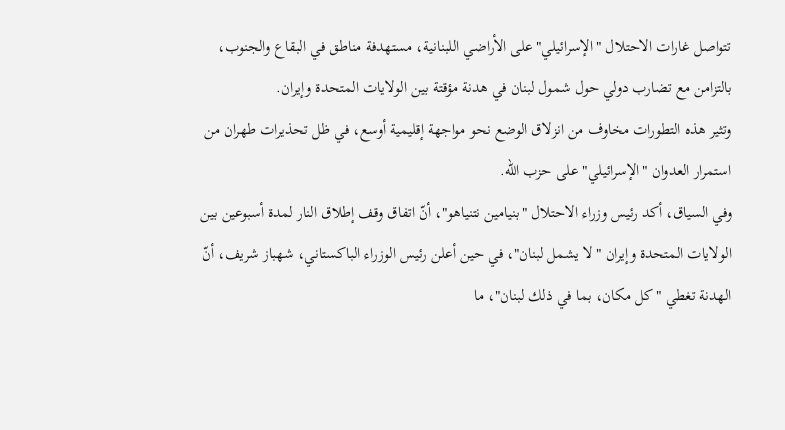تتواصل غارات الاحتلال "الإسرائيلي"على الأراضي اللبنانية، مستهدفة مناطق في البقاع والجنوب، بالتزامن مع تضارب دولي حول شمول لبنان في هدنة مؤقتة بين الولايات المتحدة وإيران.
وتثير هذه التطورات مخاوف من انزلاق الوضع نحو مواجهة إقليمية أوسع، في ظل تحذيرات طهران من استمرار العدوان "الإسرائيلي" على حزب الله.
وفي السياق، أكد رئيس وزراء الاحتلال "بنيامين نتنياهو"، أنّ اتفاق وقف إطلاق النار لمدة أسبوعين بين الولايات المتحدة وإيران "لا يشمل لبنان"، في حين أعلن رئيس الوزراء الباكستاني، شهباز شريف، أنّ الهدنة تغطي "كل مكان، بما في ذلك لبنان"، ما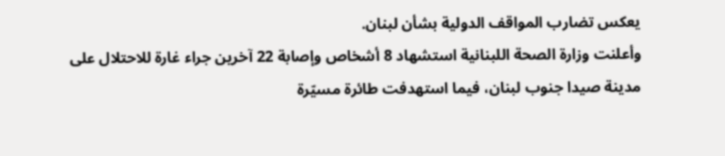يعكس تضارب المواقف الدولية بشأن لبنان.
وأعلنت وزارة الصحة اللبنانية استشهاد 8 أشخاص وإصابة 22 آخرين جراء غارة للاحتلال على مدينة صيدا جنوب لبنان، فيما استهدفت طائرة مسيّرة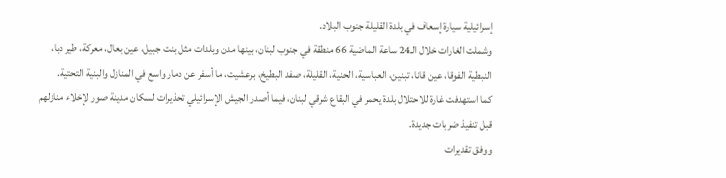إسرائيلية سيارة إسعاف في بلدة القليلة جنوب البلاد.
وشملت الغارات خلال الـ24 ساعة الماضية 66 منطقة في جنوب لبنان، بينها مدن وبلدات مثل بنت جبيل، عين بعال، معركة، طير دبا، النبطية الفوقا، عين قانا، تبنين، العباسية، الحنية، القليلة، صفد البطيخ، برعشيت، ما أسفر عن دمار واسع في المنازل والبنية التحتية.
كما استهدفت غارة للاحتلال بلدة يحمر في البقاع شرقي لبنان، فيما أصدر الجيش الإسرائيلي تحذيرات لسكان مدينة صور لإخلاء منازلهم قبل تنفيذ ضربات جديدة.
ووفق تقديرات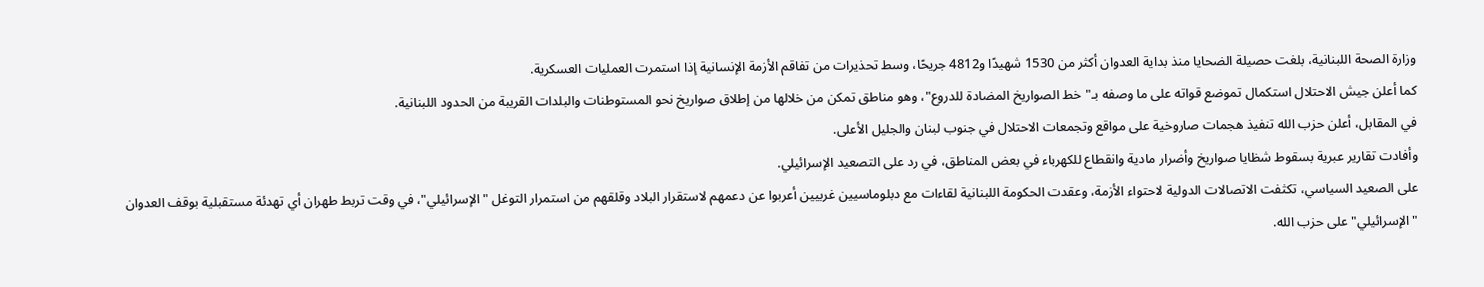وزارة الصحة اللبنانية، بلغت حصيلة الضحايا منذ بداية العدوان أكثر من 1530 شهيدًا و4812 جريحًا، وسط تحذيرات من تفاقم الأزمة الإنسانية إذا استمرت العمليات العسكرية.
كما أعلن جيش الاحتلال استكمال تموضع قواته على ما وصفه بـ"خط الصواريخ المضادة للدروع"، وهو مناطق تمكن من خلالها من إطلاق صواريخ نحو المستوطنات والبلدات القريبة من الحدود اللبنانية.
في المقابل، أعلن حزب الله تنفيذ هجمات صاروخية على مواقع وتجمعات الاحتلال في جنوب لبنان والجليل الأعلى.
وأفادت تقارير عبرية بسقوط شظايا صواريخ وأضرار مادية وانقطاع للكهرباء في بعض المناطق، في رد على التصعيد الإسرائيلي.
على الصعيد السياسي، تكثفت الاتصالات الدولية لاحتواء الأزمة، وعقدت الحكومة اللبنانية لقاءات مع دبلوماسيين غربيين أعربوا عن دعمهم لاستقرار البلاد وقلقهم من استمرار التوغل "الإسرائيلي"، في وقت تربط طهران أي تهدئة مستقبلية بوقف العدوان "الإسرائيلي" على حزب الله.